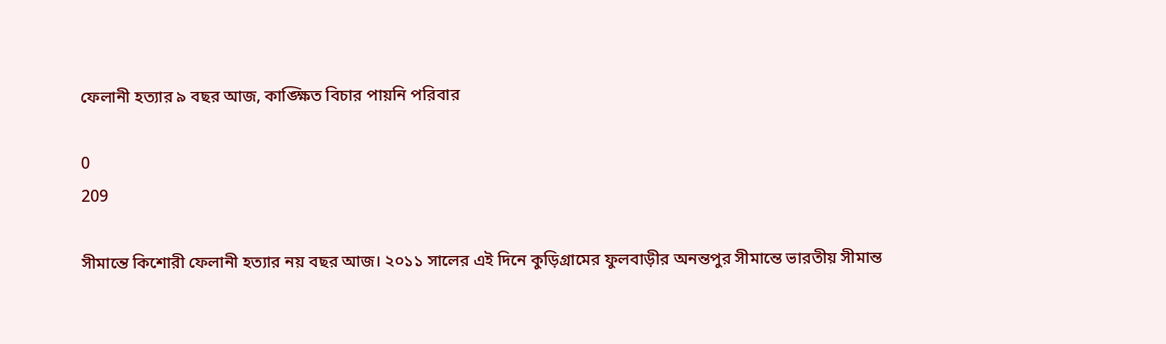ফেলানী হত্যার ৯ বছর আজ, কাঙ্ক্ষিত বিচার পায়নি পরিবার

0
209

সীমান্তে কিশোরী ফেলানী হত্যার নয় বছর আজ। ২০১১ সালের এই দিনে কুড়িগ্রামের ফুলবাড়ীর অনন্তপুর সীমান্তে ভারতীয় সীমান্ত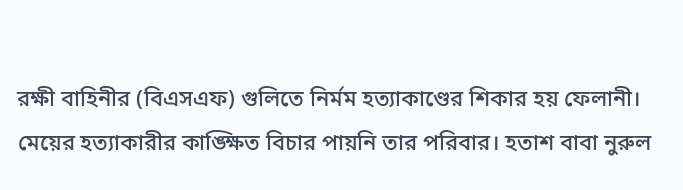রক্ষী বাহিনীর (বিএসএফ) গুলিতে নির্মম হত্যাকাণ্ডের শিকার হয় ফেলানী। মেয়ের হত্যাকারীর কাঙ্ক্ষিত বিচার পায়নি তার পরিবার। হতাশ বাবা নুরুল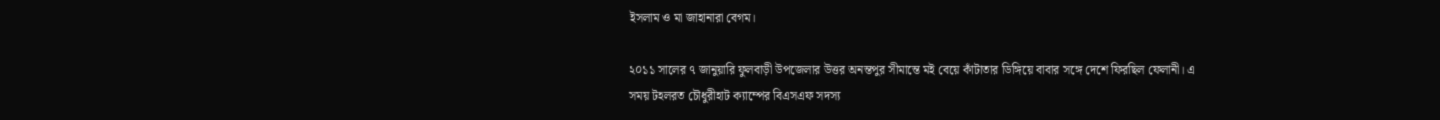ইসলাম ও মা জাহানারা বেগম।

২০১১ সালের ৭ জানুয়ারি ফুলবাড়ী উপজেলার উত্তর অনন্তপুর সীমান্তে মই বেয়ে কাঁটাতার ডিঙ্গিয়ে বাবার সঙ্গে দেশে ফিরছিল ফেলানী। এ সময় টহলরত চৌধুরীহাট ক্যাম্পের বিএসএফ সদস্য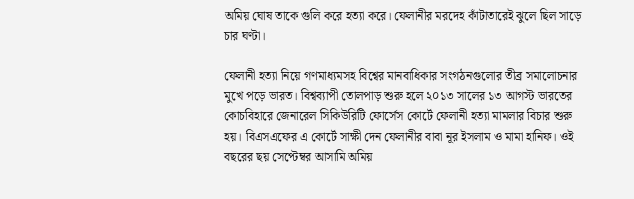অমিয় ঘোষ তাকে গুলি করে হত্যা করে। ফেলানীর মরদেহ কাঁটাতারেই ঝুলে ছিল সাড়ে চার ঘণ্টা।

ফেলানী হত্যা নিয়ে গণমাধ্যমসহ বিশ্বের মানবাধিকার সংগঠনগুলোর তীব্র সমালোচনার মুখে পড়ে ভারত। বিশ্বব্যাপী তোলপাড় শুরু হলে ২০১৩ সালের ১৩ আগস্ট ভারতের কোচবিহারে জেনারেল সিকিউরিটি ফোর্সেস কোর্টে ফেলানী হত্যা মামলার বিচার শুরু হয়। বিএসএফের এ কোর্টে সাক্ষী দেন ফেলানীর বাবা নূর ইসলাম ও মামা হানিফ। ওই বছরের ছয় সেপ্টেম্বর আসামি অমিয়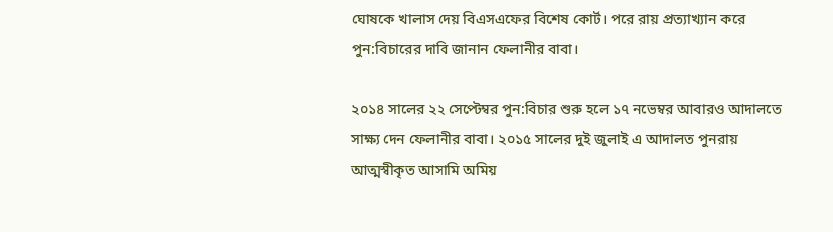ঘোষকে খালাস দেয় বিএসএফের বিশেষ কোর্ট। পরে রায় প্রত্যাখ্যান করে পুন:বিচারের দাবি জানান ফেলানীর বাবা।

২০১৪ সালের ২২ সেপ্টেম্বর পুন:বিচার শুরু হলে ১৭ নভেম্বর আবারও আদালতে সাক্ষ্য দেন ফেলানীর বাবা। ২০১৫ সালের দুই জুলাই এ আদালত পুনরায় আত্মস্বীকৃত আসামি অমিয়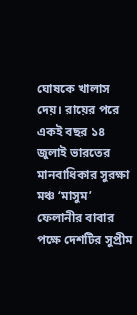ঘোষকে খালাস দেয়। রায়ের পরে একই বছর ১৪ জুলাই ভারতের মানবাধিকার সুরক্ষা মঞ্চ ‘মাসুম’ ফেলানীর বাবার পক্ষে দেশটির সুপ্রীম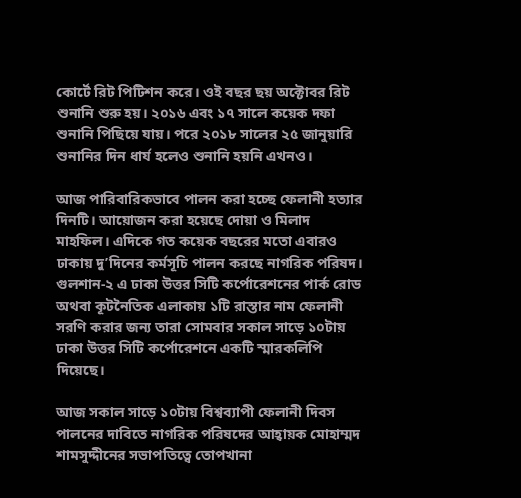কোর্টে রিট পিটিশন করে। ওই বছর ছয় অক্টোবর রিট শুনানি শুরু হয়। ২০১৬ এবং ১৭ সালে কয়েক দফা শুনানি পিছিয়ে যায়। পরে ২০১৮ সালের ২৫ জানুয়ারি শুনানির দিন ধার্য হলেও শুনানি হয়নি এখনও।

আজ পারিবারিকভাবে পালন করা হচ্ছে ফেলানী হত্যার দিনটি। আয়োজন করা হয়েছে দোয়া ও মিলাদ মাহফিল। এদিকে গত কয়েক বছরের মতো এবারও ঢাকায় দু’দিনের কর্মসূচি পালন করছে নাগরিক পরিষদ। গুলশান-২ এ ঢাকা উত্তর সিটি কর্পোরেশনের পার্ক রোড অথবা কূটনৈতিক এলাকায় ১টি রাস্তার নাম ফেলানী সরণি করার জন্য তারা সোমবার সকাল সাড়ে ১০টায় ঢাকা উত্তর সিটি কর্পোরেশনে একটি স্মারকলিপি দিয়েছে।

আজ সকাল সাড়ে ১০টায় বিশ্বব্যাপী ফেলানী দিবস পালনের দাবিতে নাগরিক পরিষদের আহ্বায়ক মোহাম্মদ শামসুদ্দীনের সভাপতিত্বে তোপখানা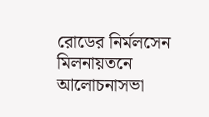রোডের নির্মলসেন মিলনায়তনে আলোচনাসভা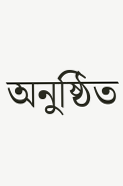অনুষ্ঠিত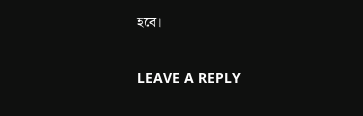হবে।

LEAVE A REPLY